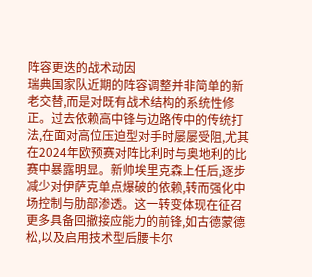阵容更迭的战术动因
瑞典国家队近期的阵容调整并非简单的新老交替,而是对既有战术结构的系统性修正。过去依赖高中锋与边路传中的传统打法,在面对高位压迫型对手时屡屡受阻,尤其在2024年欧预赛对阵比利时与奥地利的比赛中暴露明显。新帅埃里克森上任后,逐步减少对伊萨克单点爆破的依赖,转而强化中场控制与肋部渗透。这一转变体现在征召更多具备回撤接应能力的前锋,如古德蒙德松,以及启用技术型后腰卡尔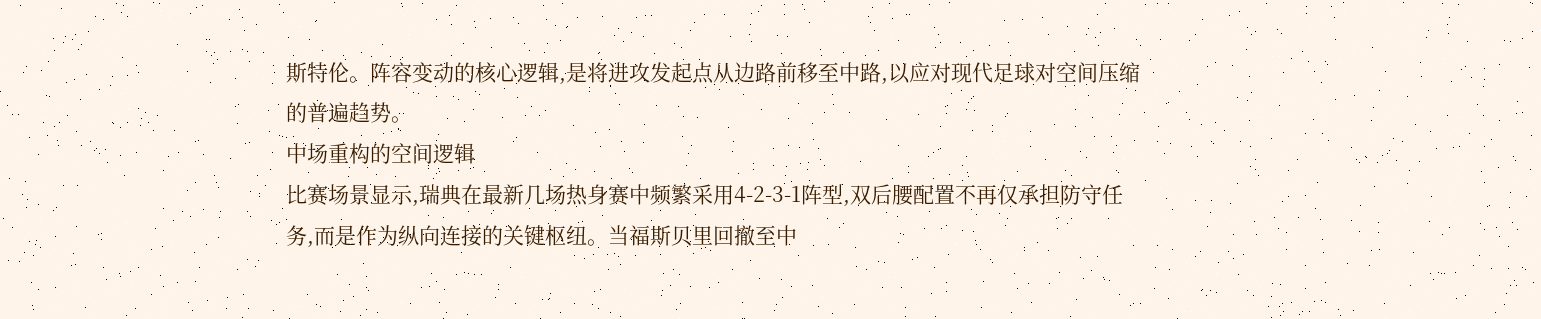斯特伦。阵容变动的核心逻辑,是将进攻发起点从边路前移至中路,以应对现代足球对空间压缩的普遍趋势。
中场重构的空间逻辑
比赛场景显示,瑞典在最新几场热身赛中频繁采用4-2-3-1阵型,双后腰配置不再仅承担防守任务,而是作为纵向连接的关键枢纽。当福斯贝里回撤至中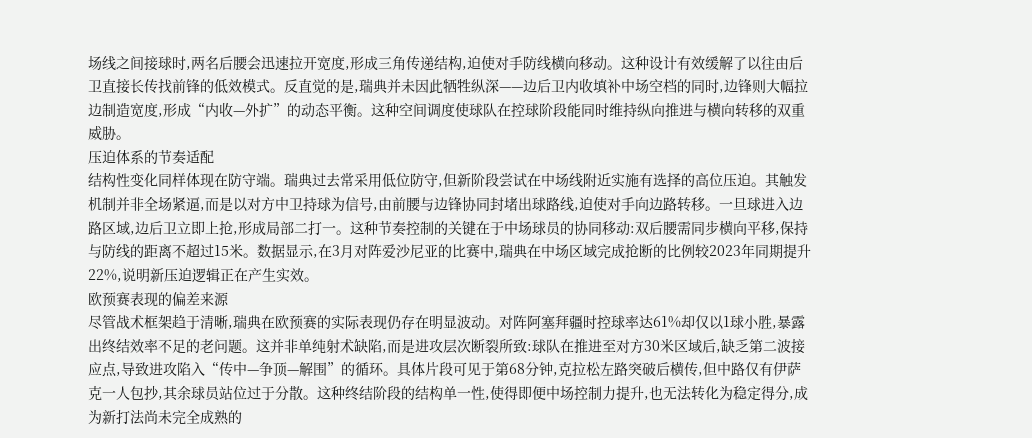场线之间接球时,两名后腰会迅速拉开宽度,形成三角传递结构,迫使对手防线横向移动。这种设计有效缓解了以往由后卫直接长传找前锋的低效模式。反直觉的是,瑞典并未因此牺牲纵深——边后卫内收填补中场空档的同时,边锋则大幅拉边制造宽度,形成“内收—外扩”的动态平衡。这种空间调度使球队在控球阶段能同时维持纵向推进与横向转移的双重威胁。
压迫体系的节奏适配
结构性变化同样体现在防守端。瑞典过去常采用低位防守,但新阶段尝试在中场线附近实施有选择的高位压迫。其触发机制并非全场紧逼,而是以对方中卫持球为信号,由前腰与边锋协同封堵出球路线,迫使对手向边路转移。一旦球进入边路区域,边后卫立即上抢,形成局部二打一。这种节奏控制的关键在于中场球员的协同移动:双后腰需同步横向平移,保持与防线的距离不超过15米。数据显示,在3月对阵爱沙尼亚的比赛中,瑞典在中场区域完成抢断的比例较2023年同期提升22%,说明新压迫逻辑正在产生实效。
欧预赛表现的偏差来源
尽管战术框架趋于清晰,瑞典在欧预赛的实际表现仍存在明显波动。对阵阿塞拜疆时控球率达61%却仅以1球小胜,暴露出终结效率不足的老问题。这并非单纯射术缺陷,而是进攻层次断裂所致:球队在推进至对方30米区域后,缺乏第二波接应点,导致进攻陷入“传中—争顶—解围”的循环。具体片段可见于第68分钟,克拉松左路突破后横传,但中路仅有伊萨克一人包抄,其余球员站位过于分散。这种终结阶段的结构单一性,使得即便中场控制力提升,也无法转化为稳定得分,成为新打法尚未完全成熟的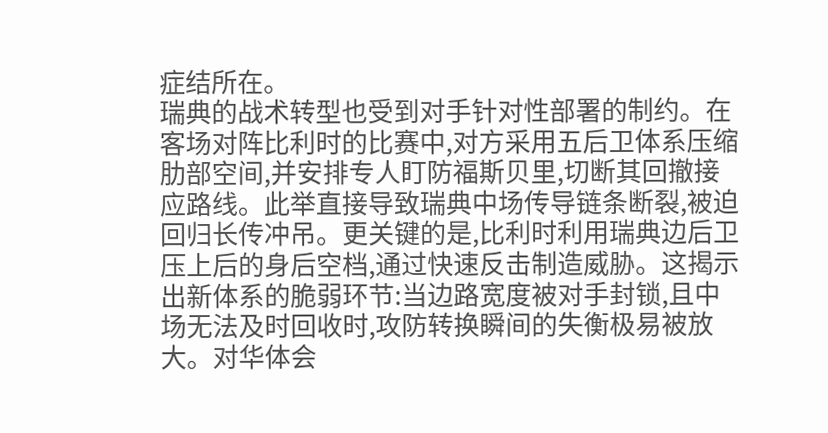症结所在。
瑞典的战术转型也受到对手针对性部署的制约。在客场对阵比利时的比赛中,对方采用五后卫体系压缩肋部空间,并安排专人盯防福斯贝里,切断其回撤接应路线。此举直接导致瑞典中场传导链条断裂,被迫回归长传冲吊。更关键的是,比利时利用瑞典边后卫压上后的身后空档,通过快速反击制造威胁。这揭示出新体系的脆弱环节:当边路宽度被对手封锁,且中场无法及时回收时,攻防转换瞬间的失衡极易被放大。对华体会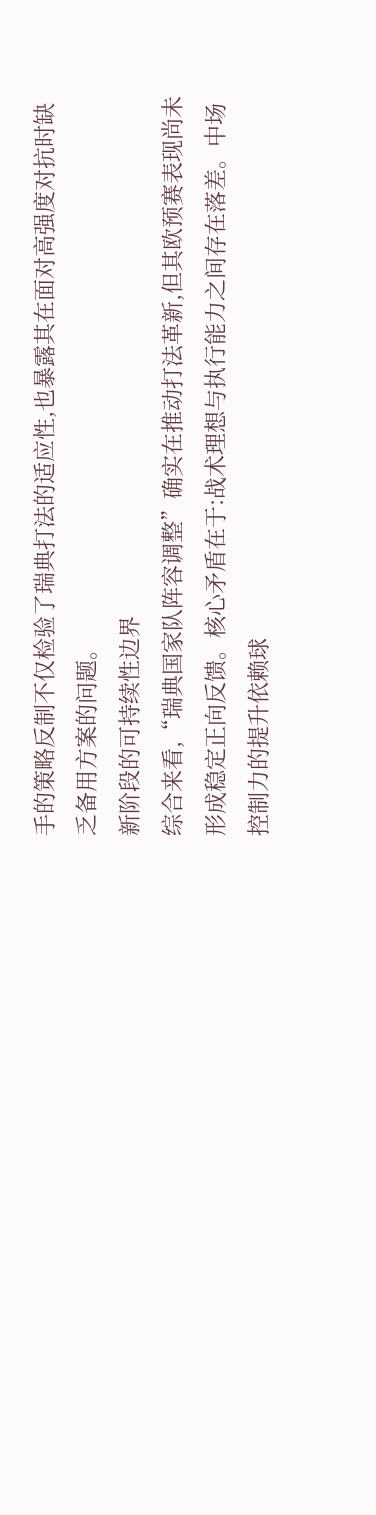手的策略反制不仅检验了瑞典打法的适应性,也暴露其在面对高强度对抗时缺乏备用方案的问题。
新阶段的可持续性边界
综合来看,“瑞典国家队阵容调整”确实在推动打法革新,但其欧预赛表现尚未形成稳定正向反馈。核心矛盾在于:战术理想与执行能力之间存在落差。中场控制力的提升依赖球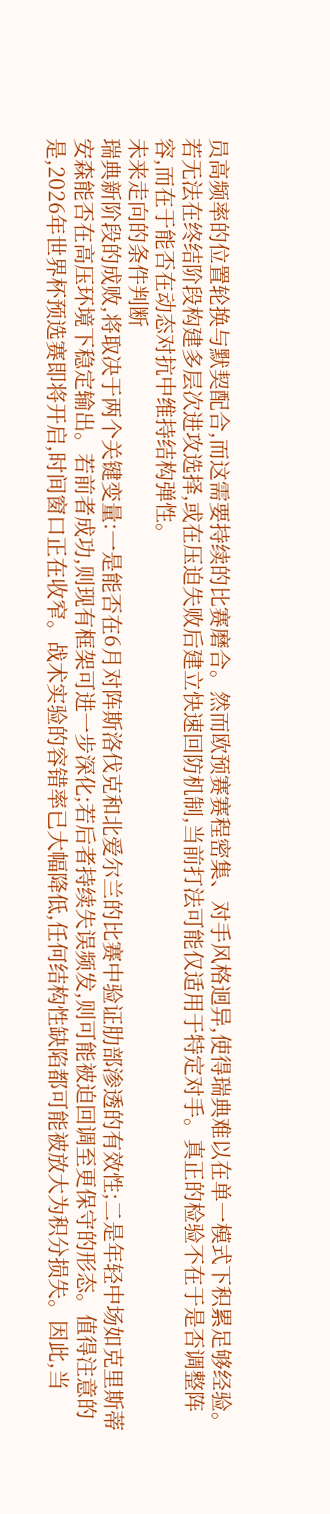员高频率的位置轮换与默契配合,而这需要持续的比赛磨合。然而欧预赛赛程密集、对手风格迥异,使得瑞典难以在单一模式下积累足够经验。若无法在终结阶段构建多层次进攻选择,或在压迫失败后建立快速回防机制,当前打法可能仅适用于特定对手。真正的检验不在于是否调整阵容,而在于能否在动态对抗中维持结构弹性。
未来走向的条件判断
瑞典新阶段的成败,将取决于两个关键变量:一是能否在6月对阵斯洛伐克和北爱尔兰的比赛中验证肋部渗透的有效性;二是年轻中场如克里斯蒂安森能否在高压环境下稳定输出。若前者成功,则现有框架可进一步深化;若后者持续失误频发,则可能被迫回调至更保守的形态。值得注意的是,2026年世界杯预选赛即将开启,时间窗口正在收窄。战术实验的容错率已大幅降低,任何结构性缺陷都可能被放大为积分损失。因此,当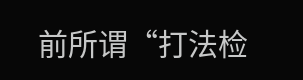前所谓“打法检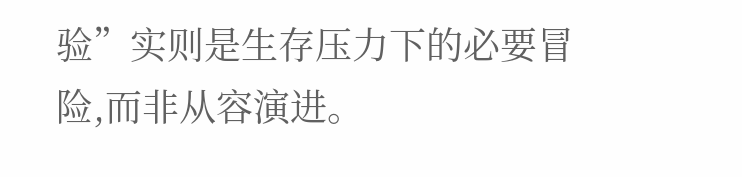验”实则是生存压力下的必要冒险,而非从容演进。